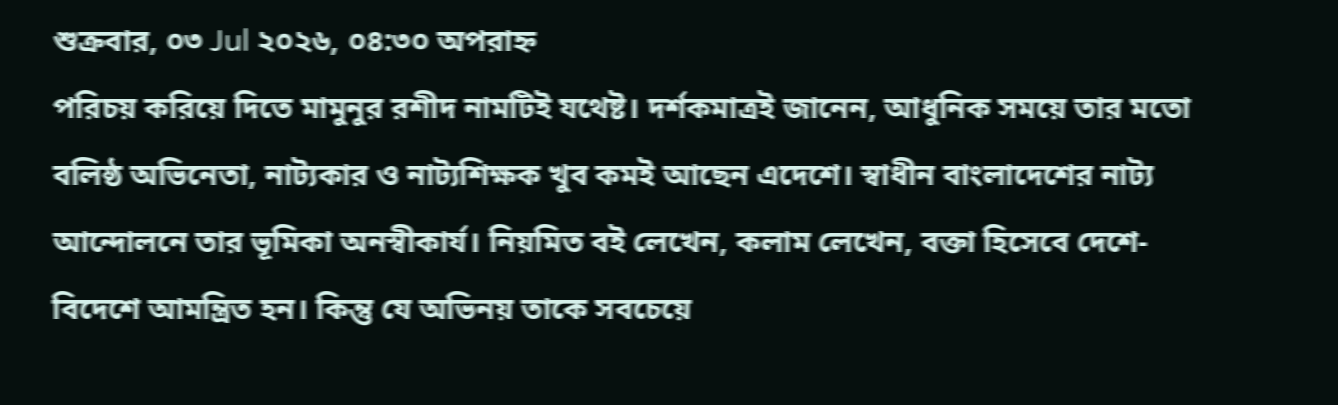শুক্রবার, ০৩ Jul ২০২৬, ০৪:৩০ অপরাহ্ন
পরিচয় করিয়ে দিতে মামুনুর রশীদ নামটিই যথেষ্ট। দর্শকমাত্রই জানেন, আধুনিক সময়ে তার মতো বলিষ্ঠ অভিনেতা, নাট্যকার ও নাট্যশিক্ষক খুব কমই আছেন এদেশে। স্বাধীন বাংলাদেশের নাট্য আন্দোলনে তার ভূমিকা অনস্বীকার্য। নিয়মিত বই লেখেন, কলাম লেখেন, বক্তা হিসেবে দেশে-বিদেশে আমন্ত্রিত হন। কিন্তু যে অভিনয় তাকে সবচেয়ে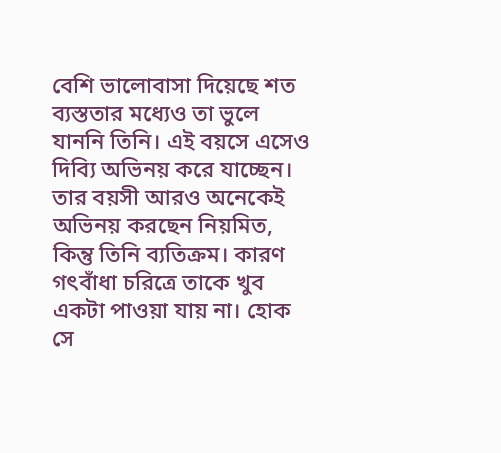বেশি ভালোবাসা দিয়েছে শত ব্যস্ততার মধ্যেও তা ভুলে যাননি তিনি। এই বয়সে এসেও দিব্যি অভিনয় করে যাচ্ছেন। তার বয়সী আরও অনেকেই অভিনয় করছেন নিয়মিত, কিন্তু তিনি ব্যতিক্রম। কারণ গৎবাঁধা চরিত্রে তাকে খুব একটা পাওয়া যায় না। হোক সে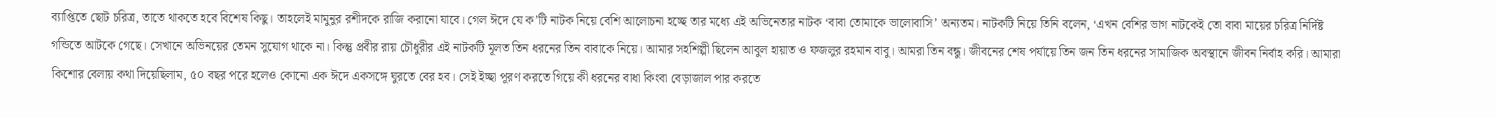ব্যাপ্তিতে ছোট চরিত্র, তাতে থাকতে হবে বিশেষ কিছু। তাহলেই মামুনুর রশীদকে রাজি করানো যাবে। গেল ঈদে যে ক’টি নাটক নিয়ে বেশি আলোচনা হচ্ছে তার মধ্যে এই অভিনেতার নাটক ‘বাবা তোমাকে ভালোবাসি’ অন্যতম। নাটকটি নিয়ে তিনি বলেন, ‘এখন বেশির ভাগ নাটকেই তো বাবা মায়ের চরিত্র নির্দিষ্ট গন্ডিতে আটকে গেছে। সেখানে অভিনয়ের তেমন সুযোগ থাকে না। কিন্তু প্রবীর রায় চৌধুরীর এই নাটকটি মূলত তিন ধরনের তিন বাবাকে নিয়ে। আমার সহশিল্পী ছিলেন আবুল হায়াত ও ফজলুর রহমান বাবু। আমরা তিন বন্ধু। জীবনের শেষ পর্যায়ে তিন জন তিন ধরনের সামাজিক অবস্থানে জীবন নির্বাহ করি। আমারা কিশোর বেলায় কথা দিয়েছিলাম, ৫০ বছর পরে হলেও কোনো এক ঈদে একসঙ্গে ঘুরতে বের হব। সেই ইচ্ছা পূরণ করতে গিয়ে কী ধরনের বাধা কিংবা বেড়াজাল পার করতে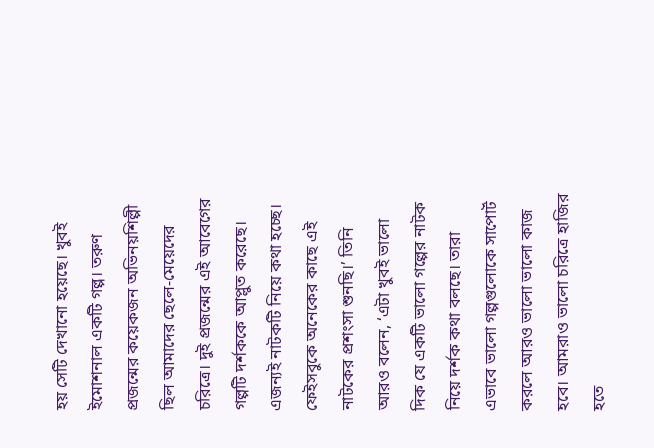হয় সেটি দেখানো হয়েছে। খুবই ইমোশনাল একটি গল্প। তরুণ প্রজন্মের কয়েকজন অভিনয়শিল্পী ছিল আমাদের ছেলে-মেয়েদের চরিত্রে। দুই প্রজন্মের এই আবেগের গল্পটি দর্শককে আপ্লুত করেছে। এজন্যই নাটকটি নিয়ে কথা হচ্ছে। ফেইসবুকে অনেকের কাছে এই নাটকের প্রশংসা শুনছি।’ তিনি আরও বলেন, ‘এটা খুবই ভালো দিক যে একটি ভালো গল্পের নাটক নিয়ে দর্শক কথা বলছে। তারা এভাবে ভালো গল্পগুলোকে সাপোর্ট করলে আরও ভালো ভালো কাজ হবে। আমরাও ভালো চরিত্রে হাজির হতে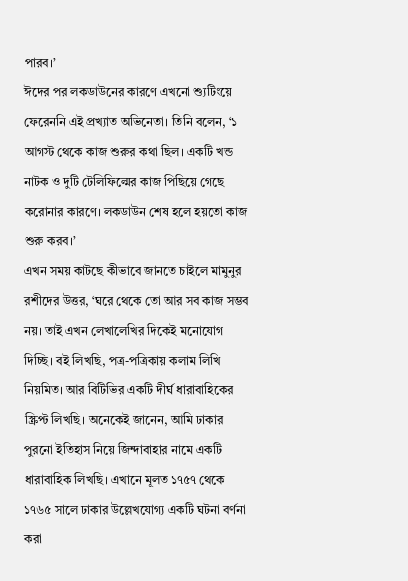পারব।’
ঈদের পর লকডাউনের কারণে এখনো শ্যুটিংয়ে ফেরেননি এই প্রখ্যাত অভিনেতা। তিনি বলেন, ‘১ আগস্ট থেকে কাজ শুরুর কথা ছিল। একটি খন্ড নাটক ও দুটি টেলিফিল্মের কাজ পিছিয়ে গেছে করোনার কারণে। লকডাউন শেষ হলে হয়তো কাজ শুরু করব।’
এখন সময় কাটছে কীভাবে জানতে চাইলে মামুনুর রশীদের উত্তর, ‘ঘরে থেকে তো আর সব কাজ সম্ভব নয়। তাই এখন লেখালেখির দিকেই মনোযোগ দিচ্ছি। বই লিখছি, পত্র-পত্রিকায় কলাম লিখি নিয়মিত। আর বিটিভির একটি দীর্ঘ ধারাবাহিকের স্ক্রিপ্ট লিখছি। অনেকেই জানেন, আমি ঢাকার পুরনো ইতিহাস নিয়ে জিন্দাবাহার নামে একটি ধারাবাহিক লিখছি। এখানে মূলত ১৭৫৭ থেকে ১৭৬৫ সালে ঢাকার উল্লেখযোগ্য একটি ঘটনা বর্ণনা করা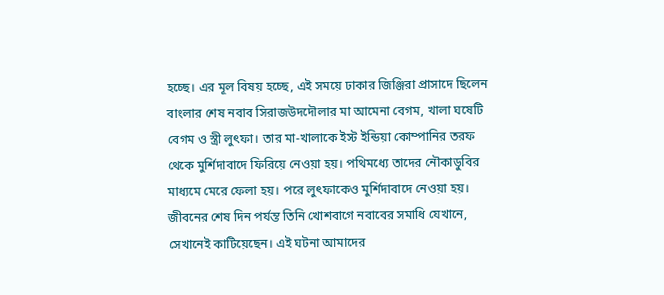হচ্ছে। এর মূল বিষয় হচ্ছে, এই সময়ে ঢাকার জিঞ্জিরা প্রাসাদে ছিলেন বাংলার শেষ নবাব সিরাজউদদৌলার মা আমেনা বেগম, খালা ঘষেটি বেগম ও স্ত্রী লুৎফা। তার মা-খালাকে ইস্ট ইন্ডিয়া কোম্পানির তরফ থেকে মুর্শিদাবাদে ফিরিয়ে নেওয়া হয়। পথিমধ্যে তাদের নৌকাডুবির মাধ্যমে মেরে ফেলা হয়। পরে লুৎফাকেও মুর্শিদাবাদে নেওয়া হয়। জীবনের শেষ দিন পর্যন্ত তিনি খোশবাগে নবাবের সমাধি যেখানে, সেখানেই কাটিয়েছেন। এই ঘটনা আমাদের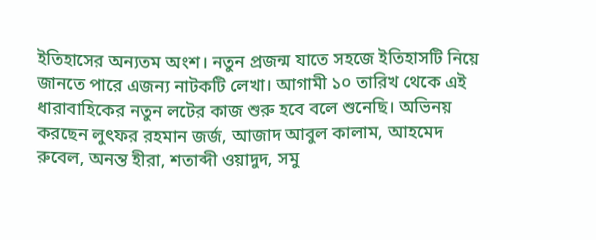ইতিহাসের অন্যতম অংশ। নতুন প্রজন্ম যাতে সহজে ইতিহাসটি নিয়ে জানতে পারে এজন্য নাটকটি লেখা। আগামী ১০ তারিখ থেকে এই ধারাবাহিকের নতুন লটের কাজ শুরু হবে বলে শুনেছি। অভিনয় করছেন লুৎফর রহমান জর্জ, আজাদ আবুল কালাম, আহমেদ রুবেল, অনন্ত হীরা, শতাব্দী ওয়াদুদ, সমু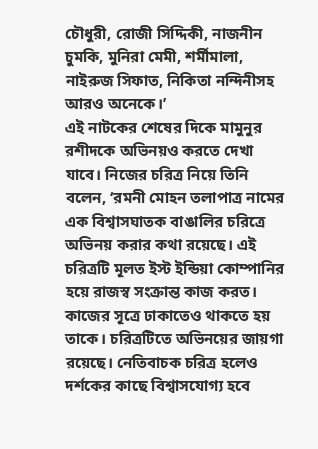চৌধুরী, রোজী সিদ্দিকী, নাজনীন চুমকি, মুনিরা মেমী, শর্মীমালা, নাইরুজ সিফাত, নিকিতা নন্দিনীসহ আরও অনেকে।’
এই নাটকের শেষের দিকে মামুনুর রশীদকে অভিনয়ও করতে দেখা যাবে। নিজের চরিত্র নিয়ে তিনি বলেন, ‘রমনী মোহন তলাপাত্র নামের এক বিশ্বাসঘাতক বাঙালির চরিত্রে অভিনয় করার কথা রয়েছে। এই চরিত্রটি মূলত ইস্ট ইন্ডিয়া কোম্পানির হয়ে রাজস্ব সংক্রান্ত কাজ করত। কাজের সূত্রে ঢাকাতেও থাকতে হয় তাকে। চরিত্রটিতে অভিনয়ের জায়গা রয়েছে। নেতিবাচক চরিত্র হলেও দর্শকের কাছে বিশ্বাসযোগ্য হবে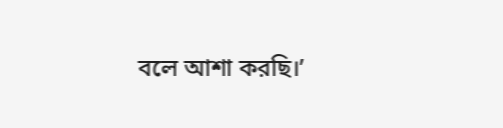বলে আশা করছি।’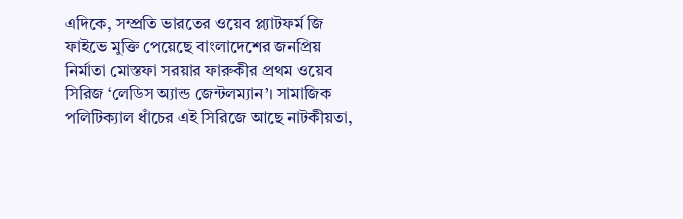এদিকে, সম্প্রতি ভারতের ওয়েব প্ল্যাটফর্ম জি ফাইভে মুক্তি পেয়েছে বাংলাদেশের জনপ্রিয় নির্মাতা মোস্তফা সরয়ার ফারুকীর প্রথম ওয়েব সিরিজ ‘লেডিস অ্যান্ড জেন্টলম্যান’। সামাজিক পলিটিক্যাল ধাঁচের এই সিরিজে আছে নাটকীয়তা,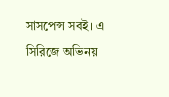সাসপেন্স সবই। এ সিরিজে অভিনয়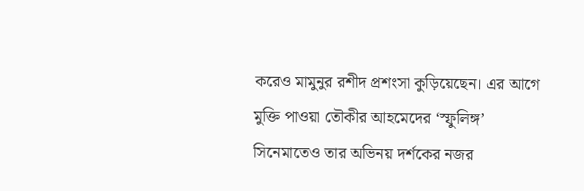করেও মামুনুর রশীদ প্রশংসা কুড়িয়েছেন। এর আগে মুক্তি পাওয়া তৌকীর আহমেদের ‘স্ফুলিঙ্গ’ সিনেমাতেও তার অভিনয় দর্শকের নজর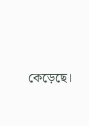কেড়েছে।